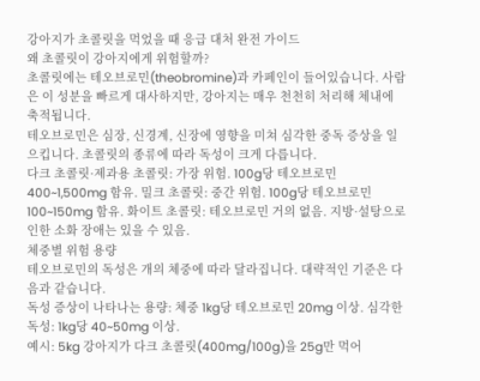강아지가 초콜릿을 먹었을 때 응급 대처 완전 가이드
왜 초콜릿이 강아지에게 위험할까?
초콜릿에는 테오브로민(theobromine)과 카페인이 들어있습니다. 사람은 이 성분을 빠르게 대사하지만, 강아지는 매우 천천히 처리해 체내에 축적됩니다.
테오브로민은 심장, 신경계, 신장에 영향을 미쳐 심각한 중독 증상을 일으킵니다. 초콜릿의 종류에 따라 독성이 크게 다릅니다.
다크 초콜릿·제과용 초콜릿: 가장 위험. 100g당 테오브로민 400~1,500mg 함유. 밀크 초콜릿: 중간 위험. 100g당 테오브로민 100~150mg 함유. 화이트 초콜릿: 테오브로민 거의 없음. 지방·설탕으로 인한 소화 장애는 있을 수 있음.
체중별 위험 용량
테오브로민의 독성은 개의 체중에 따라 달라집니다. 대략적인 기준은 다음과 같습니다.
독성 증상이 나타나는 용량: 체중 1kg당 테오브로민 20mg 이상. 심각한 독성: 1kg당 40~50mg 이상.
예시: 5kg 강아지가 다크 초콜릿(400mg/100g)을 25g만 먹어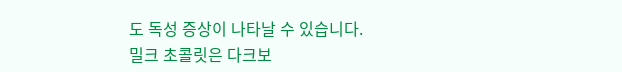도 독성 증상이 나타날 수 있습니다.
밀크 초콜릿은 다크보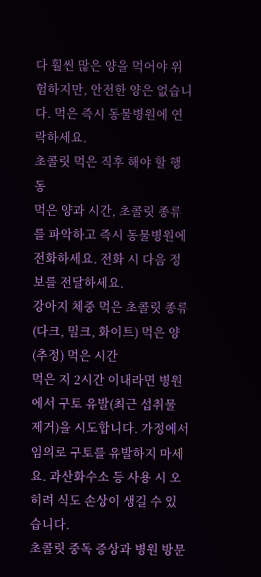다 훨씬 많은 양을 먹어야 위험하지만, 안전한 양은 없습니다. 먹은 즉시 동물병원에 연락하세요.
초콜릿 먹은 직후 해야 할 행동
먹은 양과 시간, 초콜릿 종류를 파악하고 즉시 동물병원에 전화하세요. 전화 시 다음 정보를 전달하세요.
강아지 체중 먹은 초콜릿 종류 (다크, 밀크, 화이트) 먹은 양(추정) 먹은 시간
먹은 지 2시간 이내라면 병원에서 구토 유발(최근 섭취물 제거)을 시도합니다. 가정에서 임의로 구토를 유발하지 마세요. 과산화수소 등 사용 시 오히려 식도 손상이 생길 수 있습니다.
초콜릿 중독 증상과 병원 방문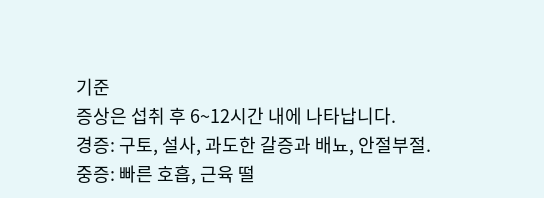기준
증상은 섭취 후 6~12시간 내에 나타납니다.
경증: 구토, 설사, 과도한 갈증과 배뇨, 안절부절. 중증: 빠른 호흡, 근육 떨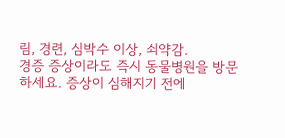림, 경련, 심박수 이상, 쇠약감.
경증 증상이라도 즉시 동물병원을 방문하세요. 증상이 심해지기 전에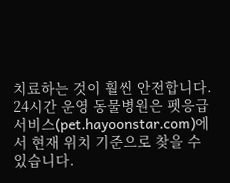치료하는 것이 훨씬 안전합니다.
24시간 운영 동물병원은 펫응급 서비스(pet.hayoonstar.com)에서 현재 위치 기준으로 찾을 수 있습니다.